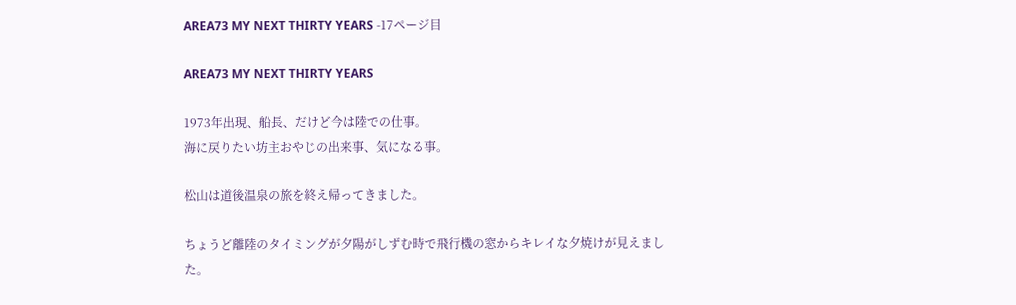AREA73 MY NEXT THIRTY YEARS -17ページ目

AREA73 MY NEXT THIRTY YEARS

1973年出現、船長、だけど今は陸での仕事。
海に戻りたい坊主おやじの出来事、気になる事。

松山は道後温泉の旅を終え帰ってきました。

ちょうど離陸のタイミングが夕陽がしずむ時で飛行機の窓からキレイな夕焼けが見えました。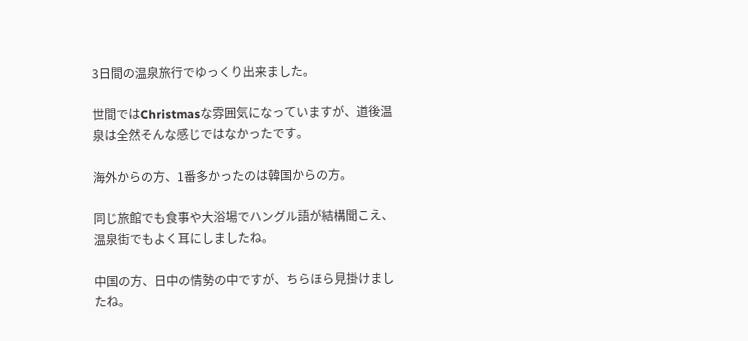3日間の温泉旅行でゆっくり出来ました。

世間ではChristmasな雰囲気になっていますが、道後温泉は全然そんな感じではなかったです。

海外からの方、1番多かったのは韓国からの方。

同じ旅館でも食事や大浴場でハングル語が結構聞こえ、温泉街でもよく耳にしましたね。

中国の方、日中の情勢の中ですが、ちらほら見掛けましたね。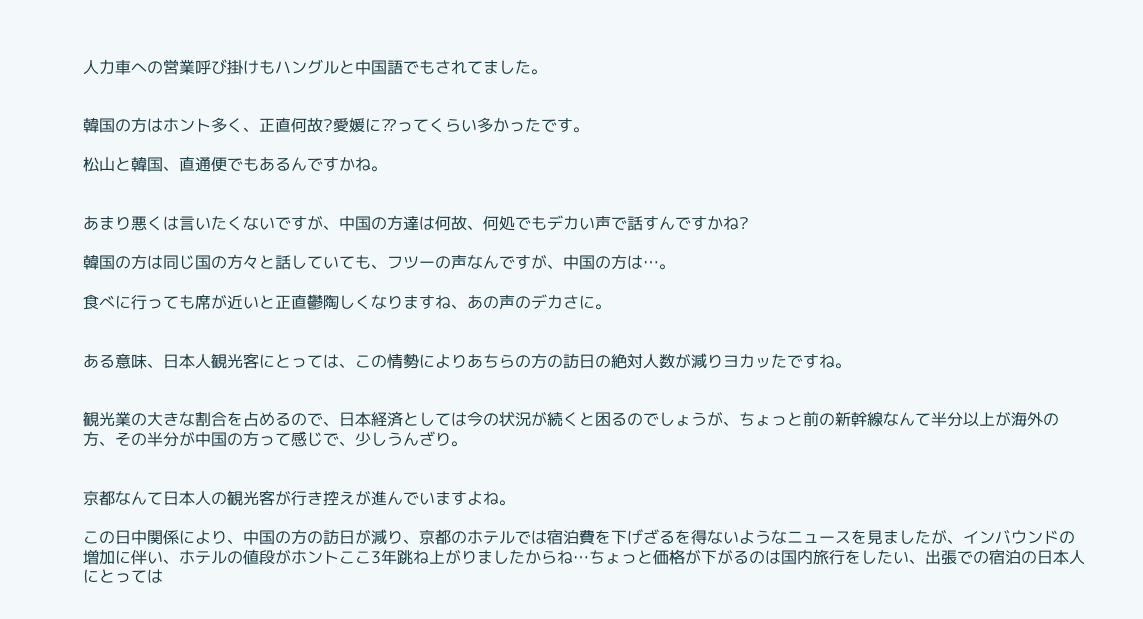人力車への営業呼び掛けもハングルと中国語でもされてました。


韓国の方はホント多く、正直何故?愛媛に⁇ってくらい多かったです。

松山と韓国、直通便でもあるんですかね。


あまり悪くは言いたくないですが、中国の方達は何故、何処でもデカい声で話すんですかね?

韓国の方は同じ国の方々と話していても、フツーの声なんですが、中国の方は…。

食べに行っても席が近いと正直鬱陶しくなりますね、あの声のデカさに。


ある意味、日本人観光客にとっては、この情勢によりあちらの方の訪日の絶対人数が減りヨカッたですね。


観光業の大きな割合を占めるので、日本経済としては今の状況が続くと困るのでしょうが、ちょっと前の新幹線なんて半分以上が海外の方、その半分が中国の方って感じで、少しうんざり。


京都なんて日本人の観光客が行き控えが進んでいますよね。

この日中関係により、中国の方の訪日が減り、京都のホテルでは宿泊費を下げざるを得ないようなニュースを見ましたが、インバウンドの増加に伴い、ホテルの値段がホントここ3年跳ね上がりましたからね…ちょっと価格が下がるのは国内旅行をしたい、出張での宿泊の日本人にとっては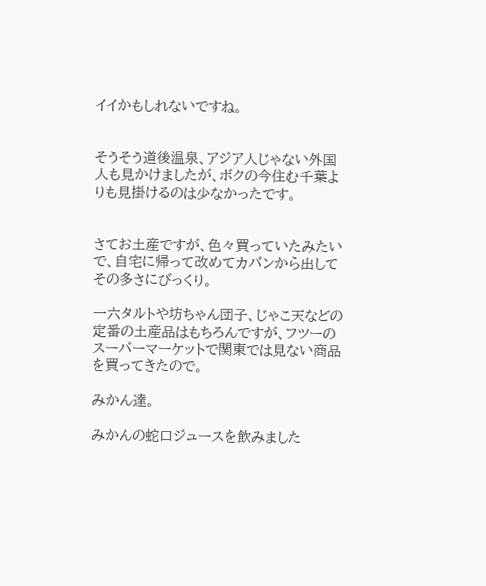イイかもしれないですね。


そうそう道後温泉、アジア人じゃない外国人も見かけましたが、ボクの今住む千葉よりも見掛けるのは少なかったです。


さてお土産ですが、色々買っていたみたいで、自宅に帰って改めてカバンから出してその多さにびっくり。

一六タルトや坊ちゃん団子、じゃこ天などの定番の土産品はもちろんですが、フツーのスーパーマーケットで関東では見ない商品を買ってきたので。

みかん達。

みかんの蛇口ジュースを飲みました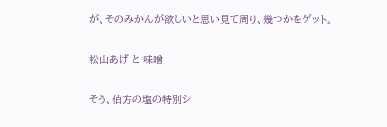が、そのみかんが欲しいと思い見て周り、幾つかをゲット。

松山あげ と 味噌

そう、伯方の塩の特別シ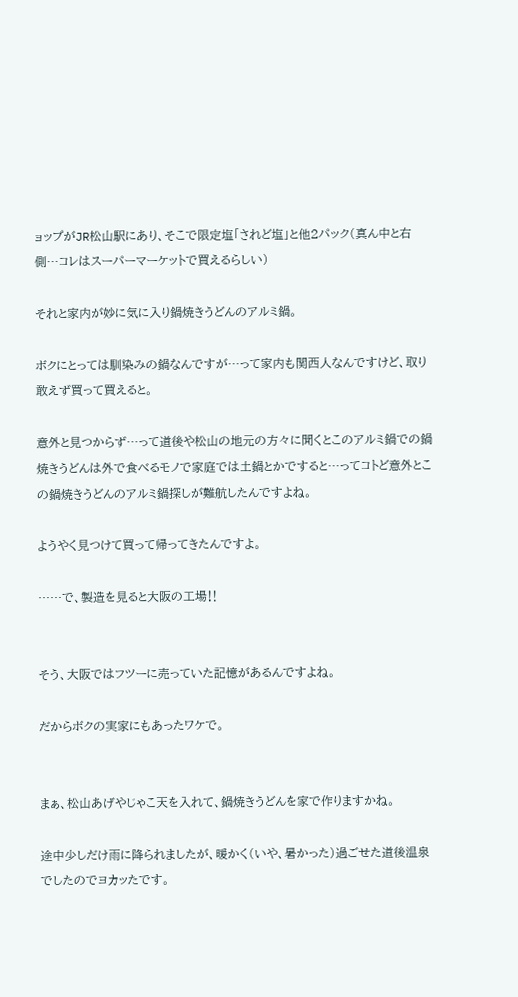ョップがJR松山駅にあり、そこで限定塩「されど塩」と他2パック(真ん中と右側…コレはスーパーマーケットで買えるらしい)

それと家内が妙に気に入り鍋焼きうどんのアルミ鍋。

ボクにとっては馴染みの鍋なんですが…って家内も関西人なんですけど、取り敢えず買って買えると。

意外と見つからず…って道後や松山の地元の方々に聞くとこのアルミ鍋での鍋焼きうどんは外で食べるモノで家庭では土鍋とかですると…ってコトど意外とこの鍋焼きうどんのアルミ鍋探しが難航したんですよね。

ようやく見つけて買って帰ってきたんですよ。

……で、製造を見ると大阪の工場‼


そう、大阪ではフツーに売っていた記憶があるんですよね。

だからボクの実家にもあったワケで。


まぁ、松山あげやじゃこ天を入れて、鍋焼きうどんを家で作りますかね。

途中少しだけ雨に降られましたが、暖かく(いや、暑かった)過ごせた道後温泉でしたのでヨカッたです。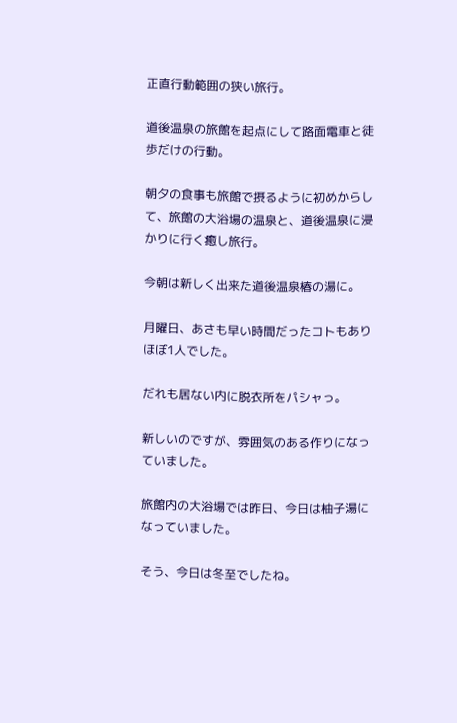正直行動範囲の狭い旅行。

道後温泉の旅館を起点にして路面電車と徒歩だけの行動。

朝夕の食事も旅館で摂るように初めからして、旅館の大浴場の温泉と、道後温泉に浸かりに行く癒し旅行。

今朝は新しく出来た道後温泉椿の湯に。

月曜日、あさも早い時間だったコトもありほぼ1人でした。

だれも居ない内に脱衣所をパシャっ。

新しいのですが、雰囲気のある作りになっていました。

旅館内の大浴場では昨日、今日は柚子湯になっていました。

そう、今日は冬至でしたね。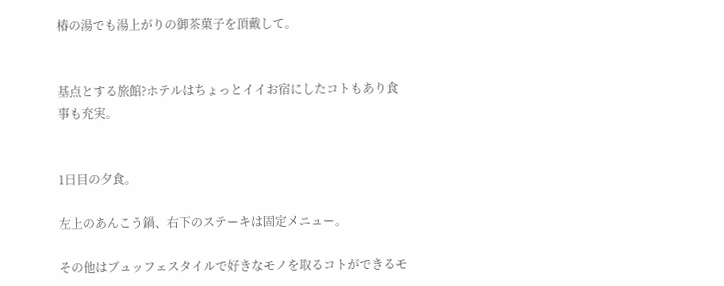椿の湯でも湯上がりの御茶菓子を頂戴して。


基点とする旅館?ホテルはちょっとイイお宿にしたコトもあり食事も充実。


1日目の夕食。

左上のあんこう鍋、右下のステーキは固定メニュー。

その他はブュッフェスタイルで好きなモノを取るコトができるモ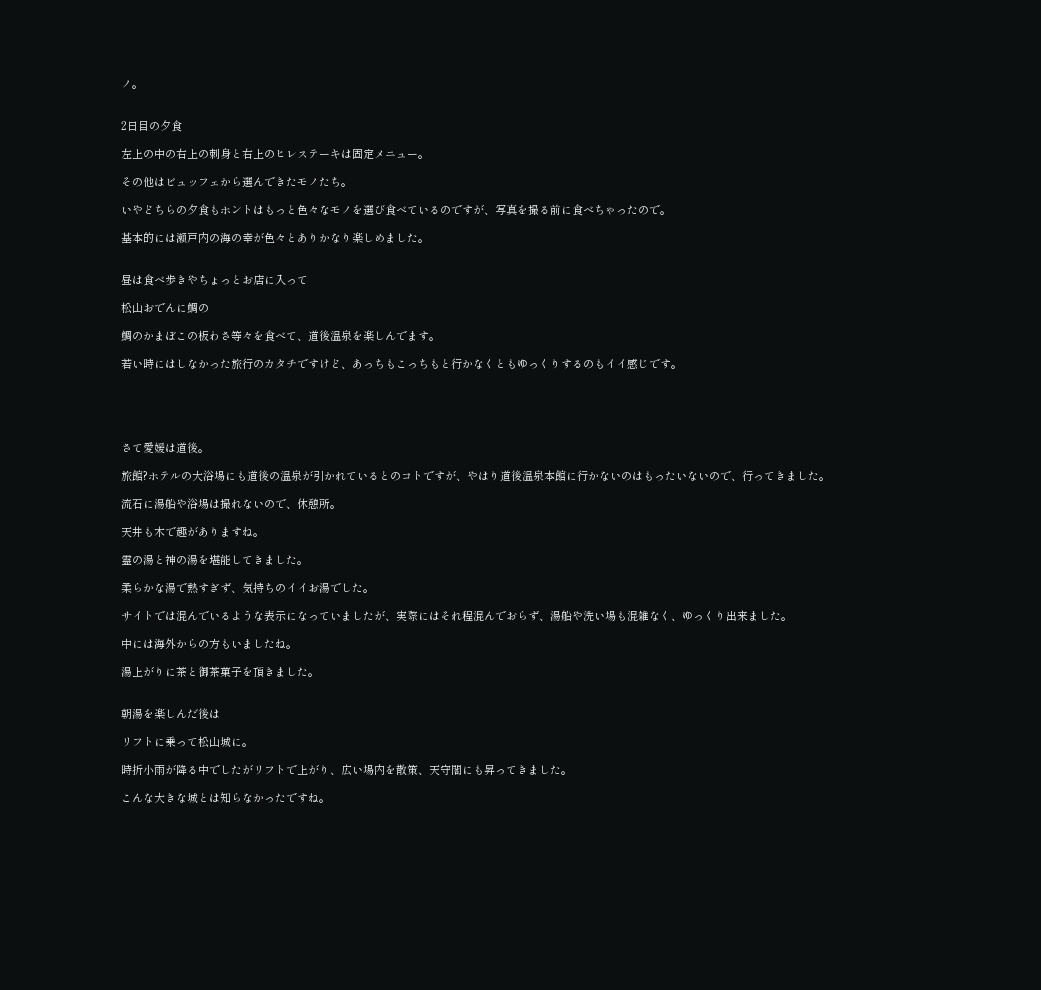ノ。


2日目の夕食

左上の中の右上の刺身と右上のヒレステーキは固定メニュー。

その他はビュッフェから選んできたモノたち。

いやどちらの夕食もホントはもっと色々なモノを選び食べているのですが、写真を撮る前に食べちゃったので。

基本的には瀬戸内の海の幸が色々とありかなり楽しめました。


昼は食べ歩きやちょっとお店に入って

松山おでんに鯛の

鯛のかまぼこの板わさ等々を食べて、道後温泉を楽しんでます。

若い時にはしなかった旅行のカタチですけど、あっちもこっちもと行かなくともゆっくりするのもイイ感じです。





さて愛媛は道後。

旅館?ホテルの大浴場にも道後の温泉が引かれているとのコトですが、やはり道後温泉本館に行かないのはもったいないので、行ってきました。

流石に湯船や浴場は撮れないので、休憩所。

天井も木で趣がありますね。

霊の湯と神の湯を堪能してきました。

柔らかな湯で熱すぎず、気持ちのイイお湯でした。

サイトでは混んでいるような表示になっていましたが、実際にはそれ程混んでおらず、湯船や洗い場も混雑なく、ゆっくり出来ました。

中には海外からの方もいましたね。

湯上がりに茶と御茶菓子を頂きました。


朝湯を楽しんだ後は

リフトに乗って松山城に。

時折小雨が降る中でしたがリフトで上がり、広い場内を散策、天守閣にも昇ってきました。

こんな大きな城とは知らなかったですね。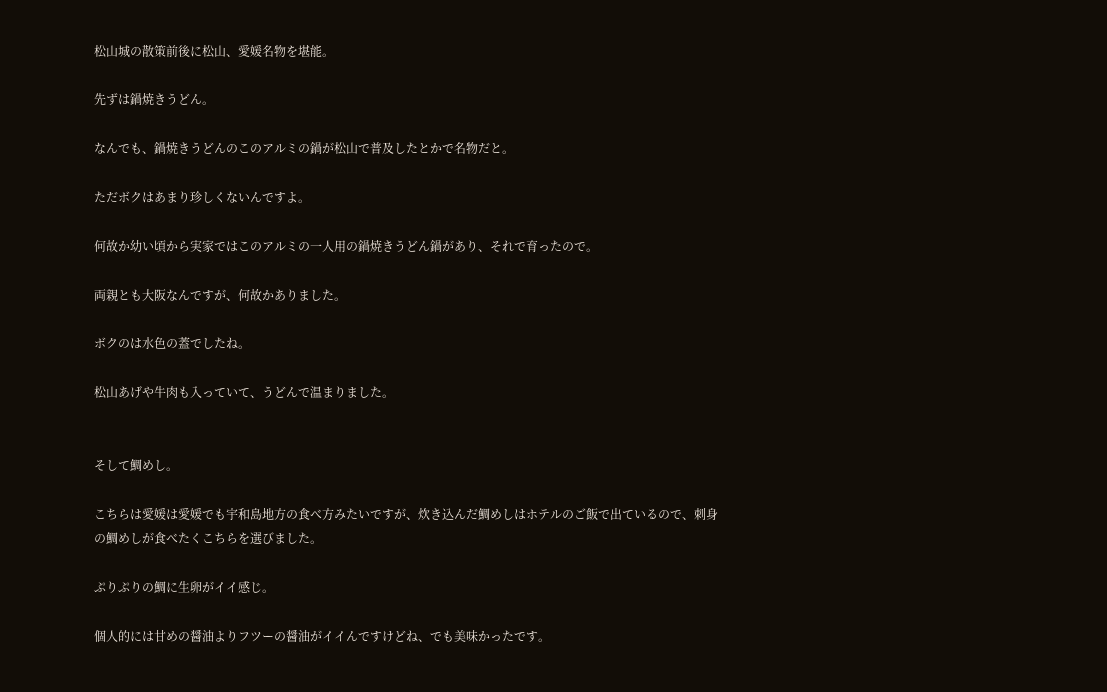松山城の散策前後に松山、愛媛名物を堪能。

先ずは鍋焼きうどん。

なんでも、鍋焼きうどんのこのアルミの鍋が松山で普及したとかで名物だと。

ただボクはあまり珍しくないんですよ。

何故か幼い頃から実家ではこのアルミの一人用の鍋焼きうどん鍋があり、それで育ったので。

両親とも大阪なんですが、何故かありました。

ボクのは水色の蓋でしたね。

松山あげや牛肉も入っていて、うどんで温まりました。


そして鯛めし。

こちらは愛媛は愛媛でも宇和島地方の食べ方みたいですが、炊き込んだ鯛めしはホテルのご飯で出ているので、刺身の鯛めしが食べたくこちらを選びました。

ぷりぷりの鯛に生卵がイイ感じ。

個人的には甘めの醤油よりフツーの醤油がイイんですけどね、でも美味かったです。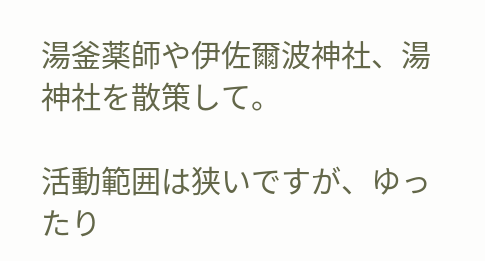湯釜薬師や伊佐爾波神社、湯神社を散策して。

活動範囲は狭いですが、ゆったり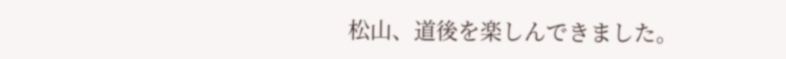松山、道後を楽しんできました。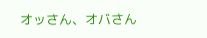オッさん、オバさん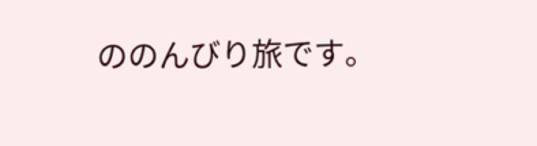ののんびり旅です。